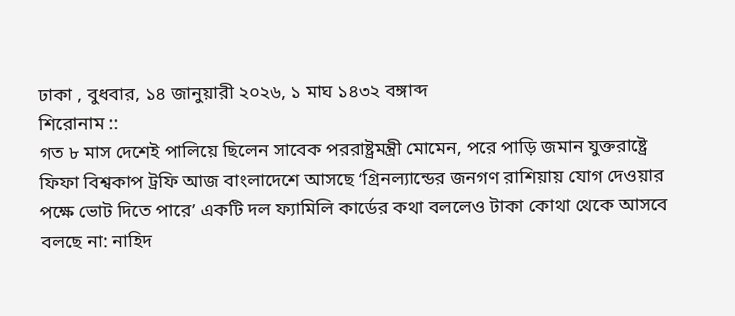ঢাকা , বুধবার, ১৪ জানুয়ারী ২০২৬, ১ মাঘ ১৪৩২ বঙ্গাব্দ
শিরোনাম ::
গত ৮ মাস দেশেই পালিয়ে ছিলেন সাবেক পররাষ্ট্রমন্ত্রী মোমেন, পরে পাড়ি জমান যুক্তরাষ্ট্রে ফিফা বিশ্বকাপ ট্রফি আজ বাংলাদেশে আসছে ‘গ্রিনল্যান্ডের জনগণ রাশিয়ায় যোগ দেওয়ার পক্ষে ভোট দিতে পারে’ একটি দল ফ্যামিলি কার্ডের কথা বললেও টাকা কোথা থেকে আসবে বলছে না: নাহিদ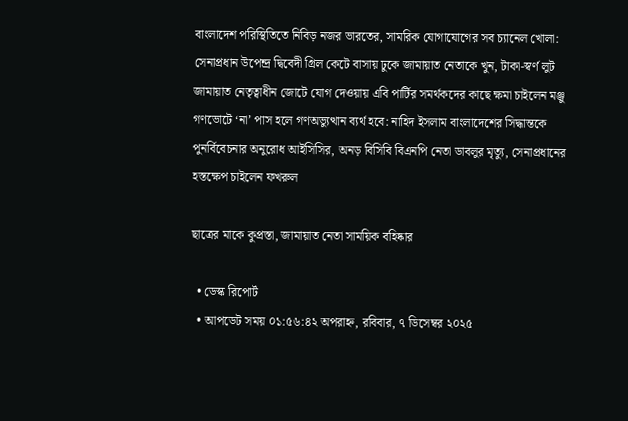বাংলাদেশ পরিস্থিতিতে নিবিড় নজর ভারতের, সামরিক যোগাযোগের সব চ্যানেল খোলা: সেনাপ্রধান উপেন্দ্র দ্বিবেদী গ্রিল কেটে বাসায় ঢুকে জামায়াত নেতাকে খুন, টাকা-স্বর্ণ লুট জামায়াত নেতৃত্বাধীন জোটে যোগ দেওয়ায় এবি পার্টির সমর্থকদের কাছে ক্ষমা চাইলেন মঞ্জু গণভোটে ‘না’ পাস হলে গণঅভ্যুত্থান ব্যর্থ হবে: নাহিদ ইসলাম বাংলাদেশের সিদ্ধান্তকে পুনর্বিবেচনার অনুরোধ আইসিসির, অনড় বিসিবি বিএনপি নেতা ডাবলুর মৃত্যু, সেনাপ্রধানের হস্তক্ষেপ চাইলেন ফখরুল

ছাত্রের মাকে কুপ্রস্তা, জামায়াত নেতা সাময়িক বহিষ্কার

  • ডেস্ক রিপোর্ট
  • আপডেট সময় ০১:৫৬:৪২ অপরাহ্ন, রবিবার, ৭ ডিসেম্বর ২০২৫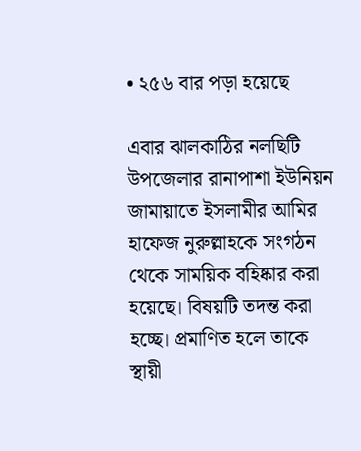• ২৫৬ বার পড়া হয়েছে

এবার ঝালকাঠির নলছিটি উপজেলার রানাপাশা ইউনিয়ন জামায়াতে ইসলামীর আমির হাফেজ নুরুল্লাহকে সংগঠন থেকে সাময়িক বহিষ্কার করা হয়েছে। বিষয়টি তদন্ত করা হচ্ছে। প্রমাণিত হলে তাকে স্থায়ী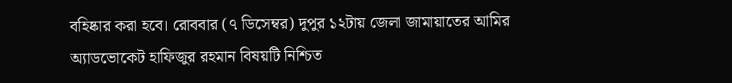বহিষ্কার করা হবে। রোববার (৭ ডিসেম্বর) দুপুর ১২টায় জেলা জামায়াতের আমির অ্যাডভোকেট হাফিজুর রহমান বিষয়টি নিশ্চিত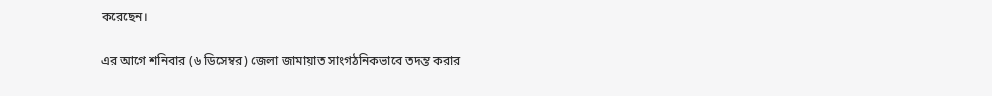করেছেন।

এর আগে শনিবার (৬ ডিসেম্বর) জেলা জামায়াত সাংগঠনিকভাবে তদন্ত করার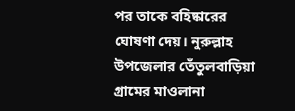পর তাকে বহিষ্কারের ঘোষণা দেয়। নুরুল্লাহ উপজেলার তেঁতুলবাড়িয়া গ্রামের মাওলানা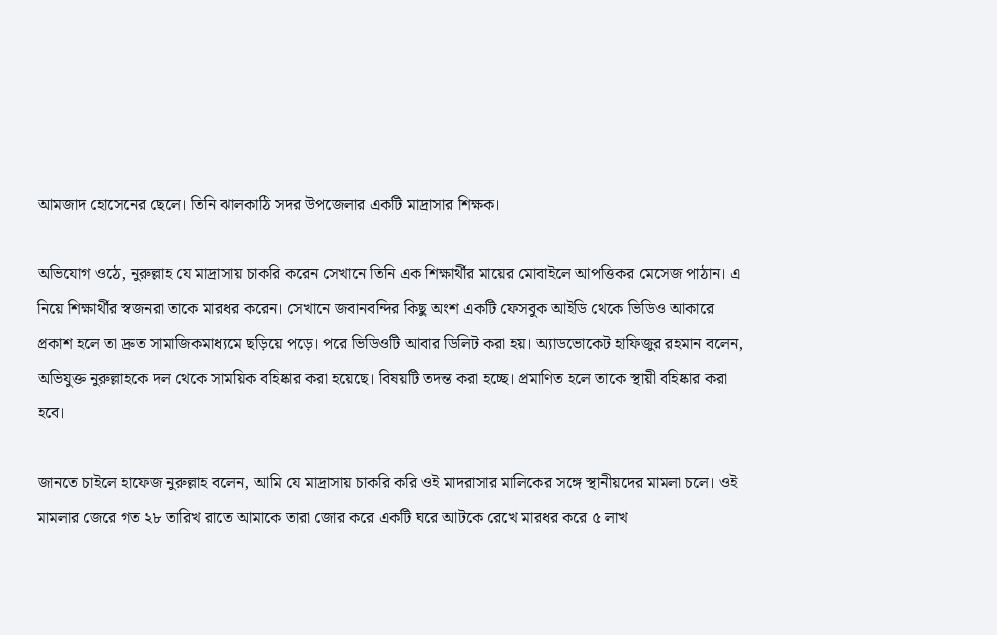আমজাদ হোসেনের ছেলে। তিনি ঝালকাঠি সদর উপজেলার একটি মাদ্রাসার শিক্ষক।

অভিযোগ ওঠে, নুরুল্লাহ যে মাদ্রাসায় চাকরি করেন সেখানে তিনি এক শিক্ষার্থীর মায়ের মোবাইলে আপত্তিকর মেসেজ পাঠান। এ নিয়ে শিক্ষার্থীর স্বজনরা তাকে মারধর করেন। সেখানে জবানবন্দির কিছু অংশ একটি ফেসবুক আইডি থেকে ভিডিও আকারে প্রকাশ হলে তা দ্রুত সামাজিকমাধ্যমে ছড়িয়ে পড়ে। পরে ভিডিওটি আবার ডিলিট করা হয়। অ্যাডভোকেট হাফিজুর রহমান বলেন, অভিযুক্ত নুরুল্লাহকে দল থেকে সাময়িক বহিষ্কার করা হয়েছে। বিষয়টি তদন্ত করা হচ্ছে। প্রমাণিত হলে তাকে স্থায়ী বহিষ্কার করা হবে।

জানতে চাইলে হাফেজ নুরুল্লাহ বলেন, আমি যে মাদ্রাসায় চাকরি করি ওই মাদরাসার মালিকের সঙ্গে স্থানীয়দের মামলা চলে। ওই মামলার জেরে গত ২৮ তারিখ রাতে আমাকে তারা জোর করে একটি ঘরে আটকে রেখে মারধর করে ৫ লাখ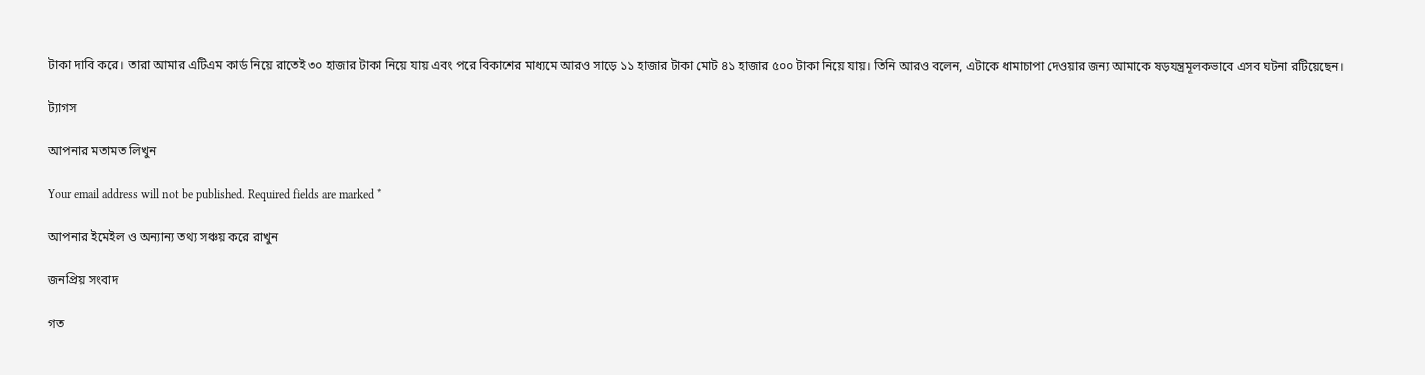টাকা দাবি করে। তারা আমার এটিএম কার্ড নিয়ে রাতেই ৩০ হাজার টাকা নিয়ে যায় এবং পরে বিকাশের মাধ্যমে আরও সাড়ে ১১ হাজার টাকা মোট ৪১ হাজার ৫০০ টাকা নিয়ে যায়। তিনি আরও বলেন, এটাকে ধামাচাপা দেওয়ার জন্য আমাকে ষড়যন্ত্রমূলকভাবে এসব ঘটনা রটিয়েছেন।

ট্যাগস

আপনার মতামত লিখুন

Your email address will not be published. Required fields are marked *

আপনার ইমেইল ও অন্যান্য তথ্য সঞ্চয় করে রাখুন

জনপ্রিয় সংবাদ

গত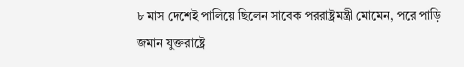৮ মাস দেশেই পালিয়ে ছিলেন সাবেক পররাষ্ট্রমন্ত্রী মোমেন, পরে পাড়ি জমান যুক্তরাষ্ট্রে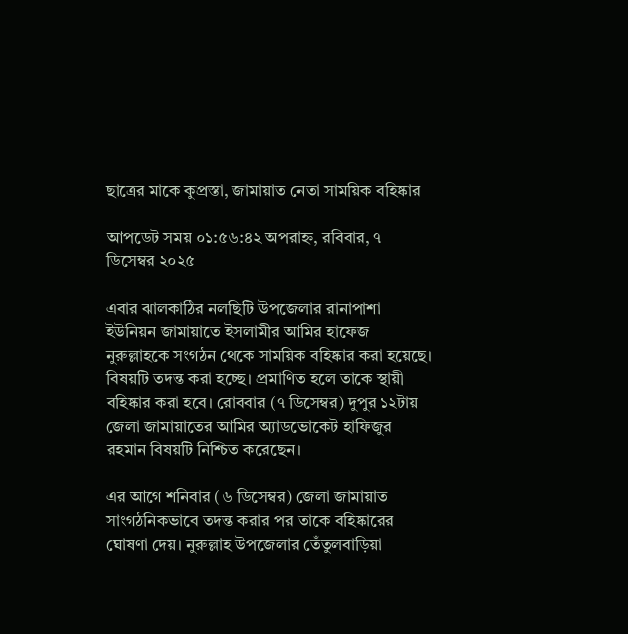ছাত্রের মাকে কুপ্রস্তা, জামায়াত নেতা সাময়িক বহিষ্কার

আপডেট সময় ০১:৫৬:৪২ অপরাহ্ন, রবিবার, ৭ ডিসেম্বর ২০২৫

এবার ঝালকাঠির নলছিটি উপজেলার রানাপাশা ইউনিয়ন জামায়াতে ইসলামীর আমির হাফেজ নুরুল্লাহকে সংগঠন থেকে সাময়িক বহিষ্কার করা হয়েছে। বিষয়টি তদন্ত করা হচ্ছে। প্রমাণিত হলে তাকে স্থায়ী বহিষ্কার করা হবে। রোববার (৭ ডিসেম্বর) দুপুর ১২টায় জেলা জামায়াতের আমির অ্যাডভোকেট হাফিজুর রহমান বিষয়টি নিশ্চিত করেছেন।

এর আগে শনিবার (৬ ডিসেম্বর) জেলা জামায়াত সাংগঠনিকভাবে তদন্ত করার পর তাকে বহিষ্কারের ঘোষণা দেয়। নুরুল্লাহ উপজেলার তেঁতুলবাড়িয়া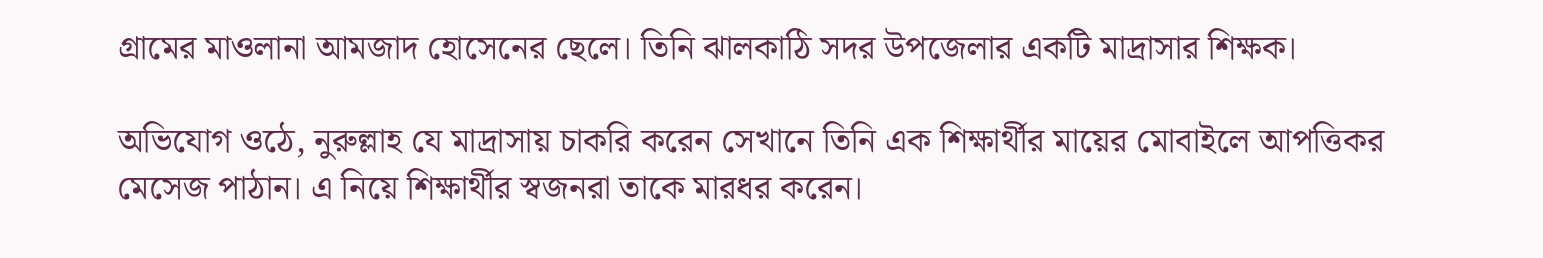গ্রামের মাওলানা আমজাদ হোসেনের ছেলে। তিনি ঝালকাঠি সদর উপজেলার একটি মাদ্রাসার শিক্ষক।

অভিযোগ ওঠে, নুরুল্লাহ যে মাদ্রাসায় চাকরি করেন সেখানে তিনি এক শিক্ষার্থীর মায়ের মোবাইলে আপত্তিকর মেসেজ পাঠান। এ নিয়ে শিক্ষার্থীর স্বজনরা তাকে মারধর করেন।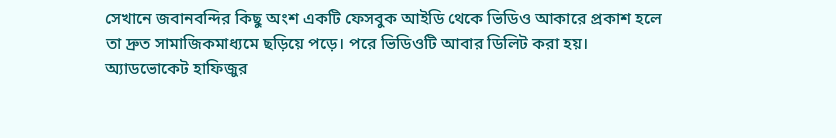সেখানে জবানবন্দির কিছু অংশ একটি ফেসবুক আইডি থেকে ভিডিও আকারে প্রকাশ হলে তা দ্রুত সামাজিকমাধ্যমে ছড়িয়ে পড়ে। পরে ভিডিওটি আবার ডিলিট করা হয়। অ্যাডভোকেট হাফিজুর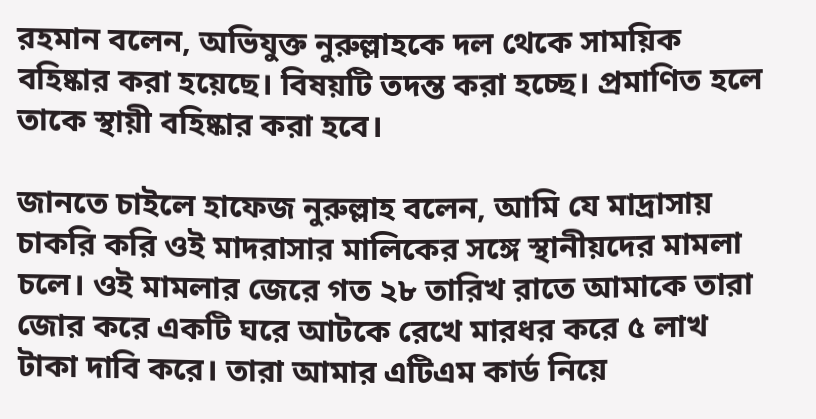রহমান বলেন, অভিযুক্ত নুরুল্লাহকে দল থেকে সাময়িক বহিষ্কার করা হয়েছে। বিষয়টি তদন্ত করা হচ্ছে। প্রমাণিত হলে তাকে স্থায়ী বহিষ্কার করা হবে।

জানতে চাইলে হাফেজ নুরুল্লাহ বলেন, আমি যে মাদ্রাসায় চাকরি করি ওই মাদরাসার মালিকের সঙ্গে স্থানীয়দের মামলা চলে। ওই মামলার জেরে গত ২৮ তারিখ রাতে আমাকে তারা জোর করে একটি ঘরে আটকে রেখে মারধর করে ৫ লাখ টাকা দাবি করে। তারা আমার এটিএম কার্ড নিয়ে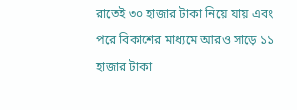রাতেই ৩০ হাজার টাকা নিয়ে যায় এবং পরে বিকাশের মাধ্যমে আরও সাড়ে ১১ হাজার টাকা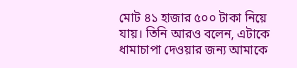মোট ৪১ হাজার ৫০০ টাকা নিয়ে যায়। তিনি আরও বলেন, এটাকে ধামাচাপা দেওয়ার জন্য আমাকে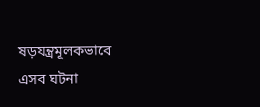ষড়যন্ত্রমূলকভাবে এসব ঘটনা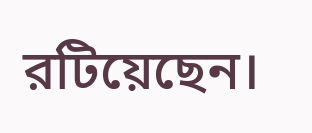রটিয়েছেন।